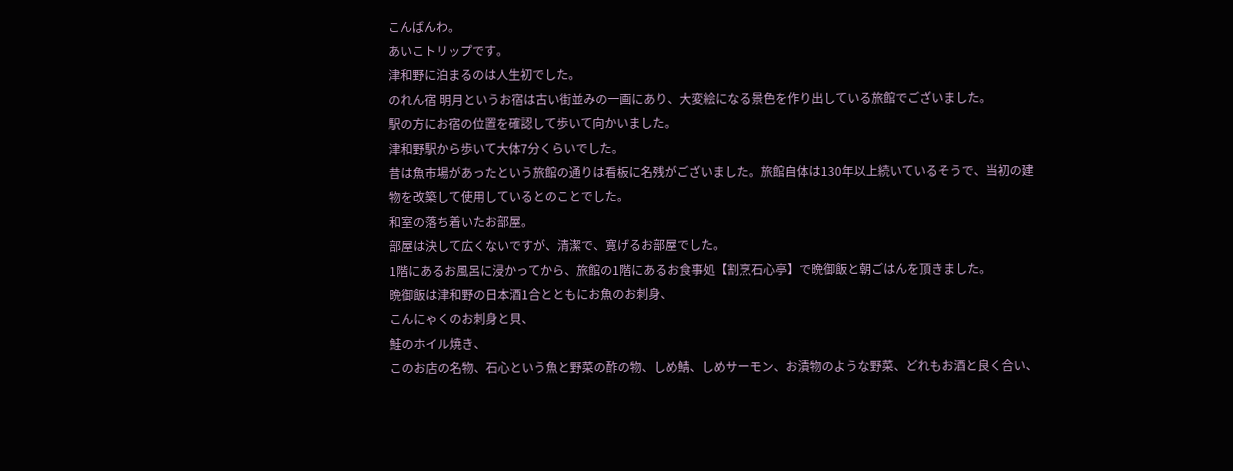こんばんわ。
あいこトリップです。
津和野に泊まるのは人生初でした。
のれん宿 明月というお宿は古い街並みの一画にあり、大変絵になる景色を作り出している旅館でございました。
駅の方にお宿の位置を確認して歩いて向かいました。
津和野駅から歩いて大体7分くらいでした。
昔は魚市場があったという旅館の通りは看板に名残がございました。旅館自体は130年以上続いているそうで、当初の建物を改築して使用しているとのことでした。
和室の落ち着いたお部屋。
部屋は決して広くないですが、清潔で、寛げるお部屋でした。
1階にあるお風呂に浸かってから、旅館の1階にあるお食事処【割烹石心亭】で晩御飯と朝ごはんを頂きました。
晩御飯は津和野の日本酒1合とともにお魚のお刺身、
こんにゃくのお刺身と貝、
鮭のホイル焼き、
このお店の名物、石心という魚と野菜の酢の物、しめ鯖、しめサーモン、お漬物のような野菜、どれもお酒と良く合い、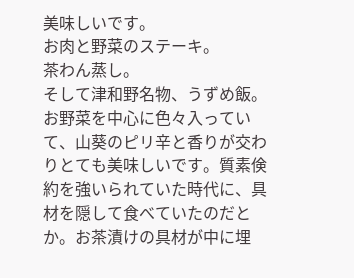美味しいです。
お肉と野菜のステーキ。
茶わん蒸し。
そして津和野名物、うずめ飯。
お野菜を中心に色々入っていて、山葵のピリ辛と香りが交わりとても美味しいです。質素倹約を強いられていた時代に、具材を隠して食べていたのだとか。お茶漬けの具材が中に埋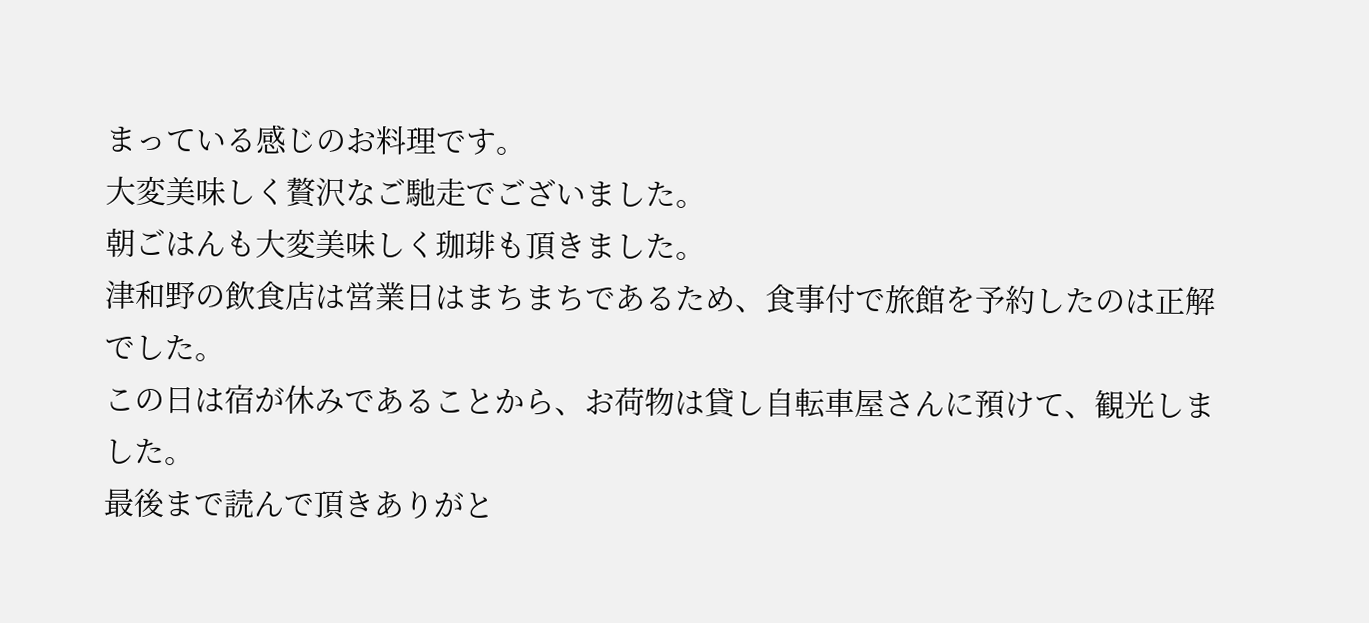まっている感じのお料理です。
大変美味しく贅沢なご馳走でございました。
朝ごはんも大変美味しく珈琲も頂きました。
津和野の飲食店は営業日はまちまちであるため、食事付で旅館を予約したのは正解でした。
この日は宿が休みであることから、お荷物は貸し自転車屋さんに預けて、観光しました。
最後まで読んで頂きありがと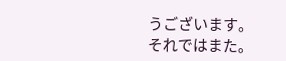うございます。
それではまた。